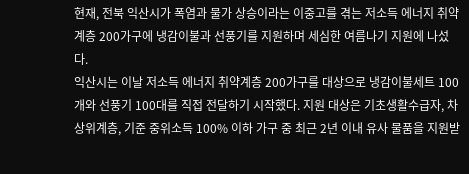현재, 전북 익산시가 폭염과 물가 상승이라는 이중고를 겪는 저소득 에너지 취약계층 200가구에 냉감이불과 선풍기를 지원하며 세심한 여름나기 지원에 나섰다.
익산시는 이날 저소득 에너지 취약계층 200가구를 대상으로 냉감이불세트 100개와 선풍기 100대를 직접 전달하기 시작했다. 지원 대상은 기초생활수급자, 차상위계층, 기준 중위소득 100% 이하 가구 중 최근 2년 이내 유사 물품을 지원받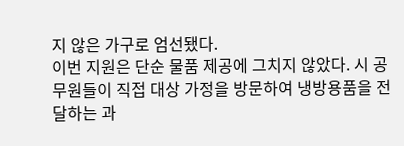지 않은 가구로 엄선됐다.
이번 지원은 단순 물품 제공에 그치지 않았다. 시 공무원들이 직접 대상 가정을 방문하여 냉방용품을 전달하는 과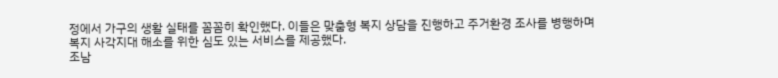정에서 가구의 생활 실태를 꼼꼼히 확인했다. 이들은 맞춤형 복지 상담을 진행하고 주거환경 조사를 병행하며 복지 사각지대 해소를 위한 심도 있는 서비스를 제공했다.
조남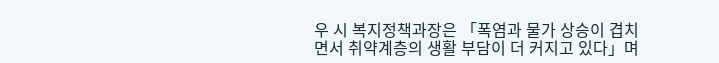우 시 복지정책과장은 「폭염과 물가 상승이 겹치면서 취약계층의 생활 부담이 더 커지고 있다」며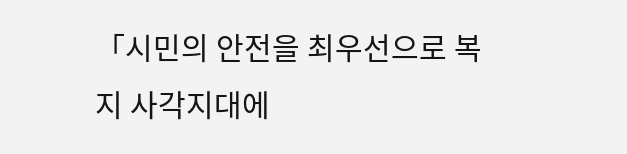「시민의 안전을 최우선으로 복지 사각지대에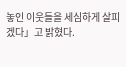놓인 이웃들을 세심하게 살피겠다」고 밝혔다.